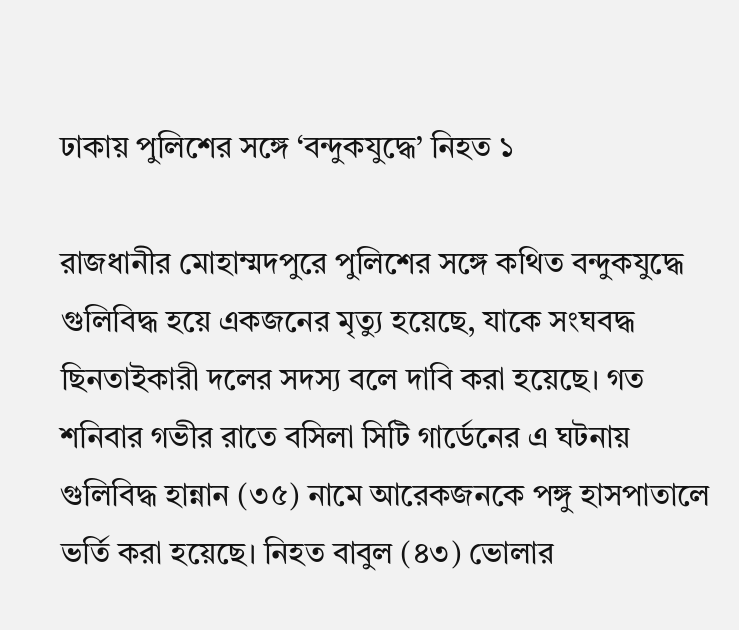ঢাকায় পুলিশের সঙ্গে ‘বন্দুকযুদ্ধে’ নিহত ১

রাজধানীর মোহাম্মদপুরে পুলিশের সঙ্গে কথিত বন্দুকযুদ্ধে গুলিবিদ্ধ হয়ে একজনের মৃত্যু হয়েছে, যাকে সংঘবদ্ধ ছিনতাইকারী দলের সদস্য বলে দাবি করা হয়েছে। গত শনিবার গভীর রাতে বসিলা সিটি গার্ডেনের এ ঘটনায় গুলিবিদ্ধ হান্নান (৩৫) নামে আরেকজনকে পঙ্গু হাসপাতালে ভর্তি করা হয়েছে। নিহত বাবুল (৪৩) ভোলার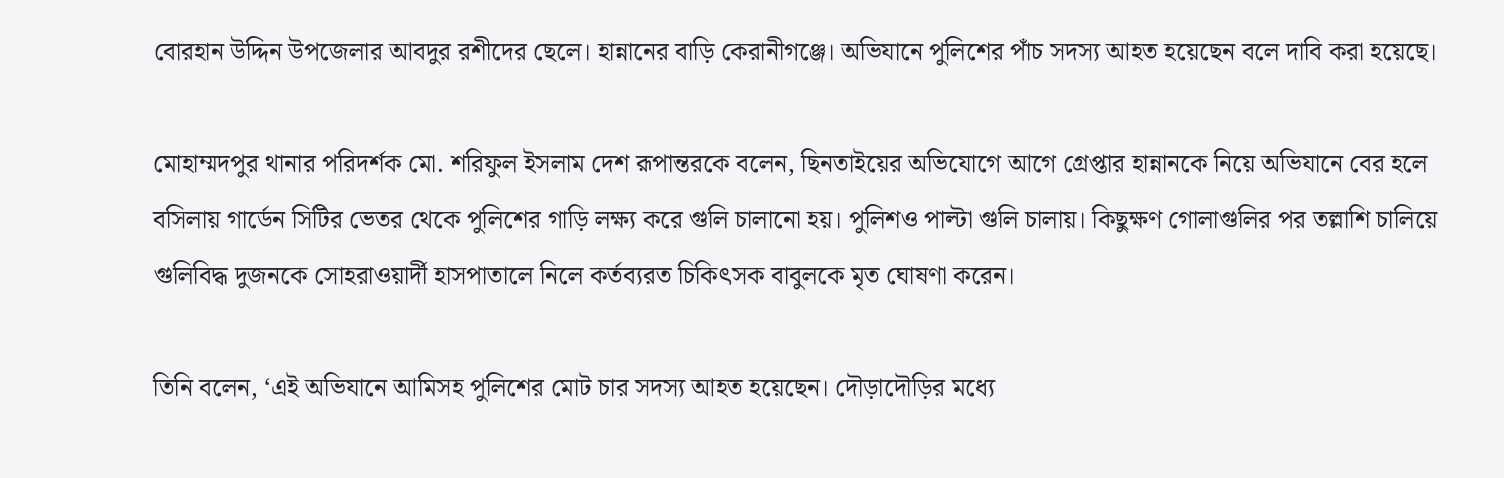বোরহান উদ্দিন উপজেলার আবদুর রশীদের ছেলে। হান্নানের বাড়ি কেরানীগঞ্জে। অভিযানে পুলিশের পাঁচ সদস্য আহত হয়েছেন বলে দাবি করা হয়েছে।

মোহাম্মদপুর থানার পরিদর্শক মো. শরিফুল ইসলাম দেশ রূপান্তরকে বলেন, ছিনতাইয়ের অভিযোগে আগে গ্রেপ্তার হান্নানকে নিয়ে অভিযানে বের হলে বসিলায় গার্ডেন সিটির ভেতর থেকে পুলিশের গাড়ি লক্ষ্য করে গুলি চালানো হয়। পুলিশও পাল্টা গুলি চালায়। কিছুক্ষণ গোলাগুলির পর তল্লাশি চালিয়ে গুলিবিদ্ধ দুজনকে সোহরাওয়ার্দী হাসপাতালে নিলে কর্তব্যরত চিকিৎসক বাবুলকে মৃত ঘোষণা করেন।

তিনি বলেন, ‘এই অভিযানে আমিসহ পুলিশের মোট চার সদস্য আহত হয়েছেন। দৌড়াদৌড়ির মধ্যে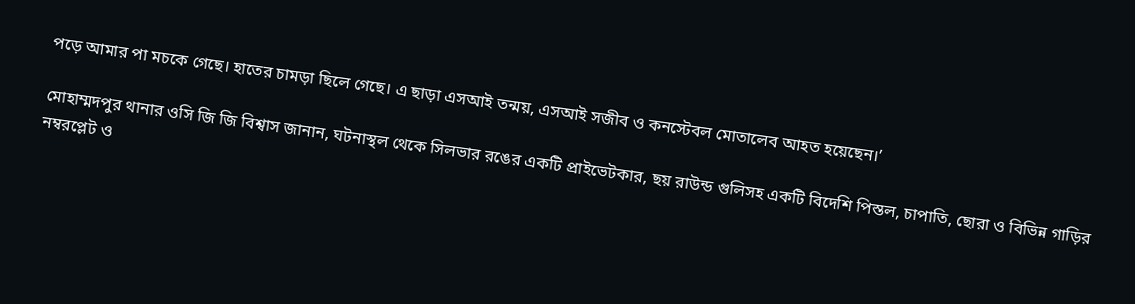পড়ে আমার পা মচকে গেছে। হাতের চামড়া ছিলে গেছে। এ ছাড়া এসআই তন্ময়, এসআই সজীব ও কনস্টেবল মোতালেব আহত হয়েছেন।’

মোহাম্মদপুর থানার ওসি জি জি বিশ্বাস জানান, ঘটনাস্থল থেকে সিলভার রঙের একটি প্রাইভেটকার, ছয় রাউন্ড গুলিসহ একটি বিদেশি পিস্তল, চাপাতি, ছোরা ও বিভিন্ন গাড়ির নম্বরপ্লেট ও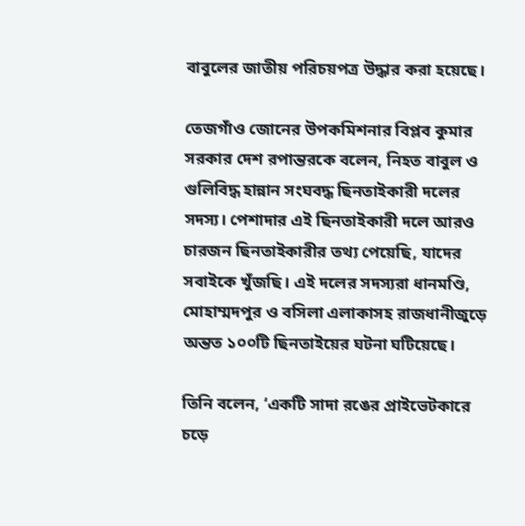বাবুলের জাতীয় পরিচয়পত্র উদ্ধার করা হয়েছে।

তেজগাঁও জোনের উপকমিশনার বিপ্লব কুমার সরকার দেশ রপান্তরকে বলেন, নিহত বাবুল ও গুলিবিদ্ধ হান্নান সংঘবদ্ধ ছিনতাইকারী দলের সদস্য। পেশাদার এই ছিনতাইকারী দলে আরও চারজন ছিনতাইকারীর তথ্য পেয়েছি, যাদের সবাইকে খুঁজছি। এই দলের সদস্যরা ধানমণ্ডি, মোহাম্মদপুর ও বসিলা এলাকাসহ রাজধানীজুড়ে অন্তত ১০০টি ছিনতাইয়ের ঘটনা ঘটিয়েছে।

তিনি বলেন, ‘একটি সাদা রঙের প্রাইভেটকারে চড়ে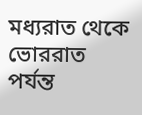মধ্যরাত থেকে ভোররাত পর্যন্ত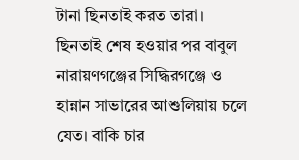টানা ছিনতাই করত তারা। ছিনতাই শেষ হওয়ার পর বাবুল নারায়ণগঞ্জের সিদ্ধিরগঞ্জে ও হান্নান সাভারের আশুলিয়ায় চলে যেত। বাকি চার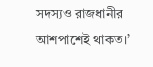সদস্যও রাজধানীর আশপাশেই থাকত।’